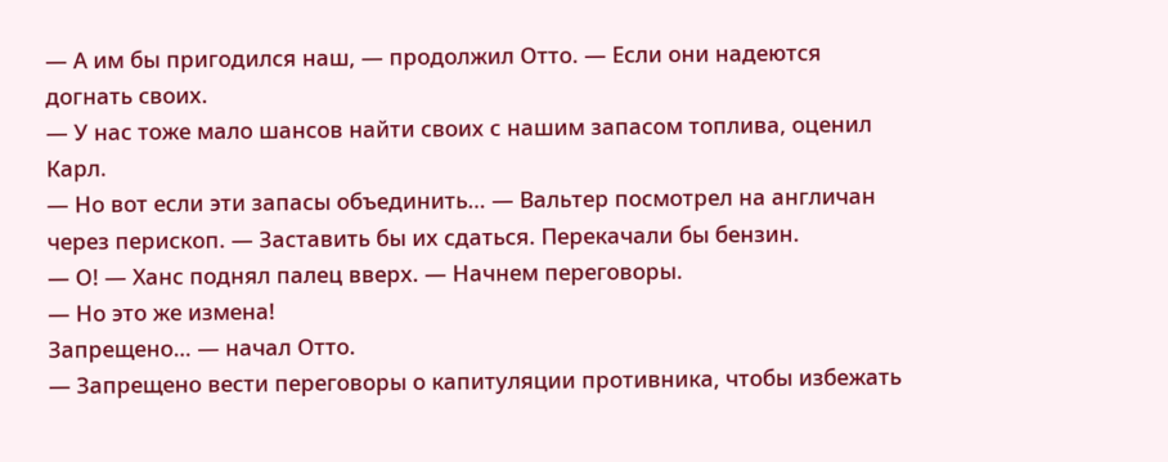— А им бы пригодился наш, — продолжил Отто. — Если они надеются догнать своих.
— У нас тоже мало шансов найти своих с нашим запасом топлива, оценил Карл.
— Но вот если эти запасы объединить… — Вальтер посмотрел на англичан через перископ. — Заставить бы их сдаться. Перекачали бы бензин.
— О! — Ханс поднял палец вверх. — Начнем переговоры.
— Но это же измена!
Запрещено… — начал Отто.
— Запрещено вести переговоры о капитуляции противника, чтобы избежать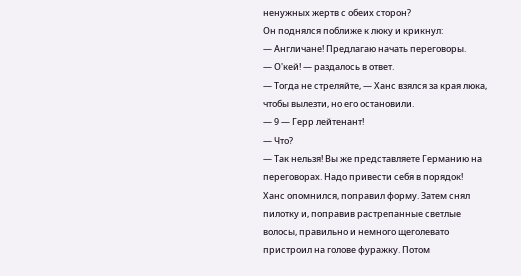ненужных жертв с обеих сторон?
Он поднялся поближе к люку и крикнул:
— Англичане! Предлагаю начать переговоры.
— О'кей! — раздалось в ответ.
— Тогда не стреляйте, — Ханс взялся за края люка, чтобы вылезти, но его остановили.
— 9 — Герр лейтенант!
— Что?
— Так нельзя! Вы же представляете Германию на переговорах. Надо привести себя в порядок!
Ханс опомнился, поправил форму. Затем снял пилотку и, поправив растрепанные светлые волосы, правильно и немного щеголевато пристроил на голове фуражку. Потом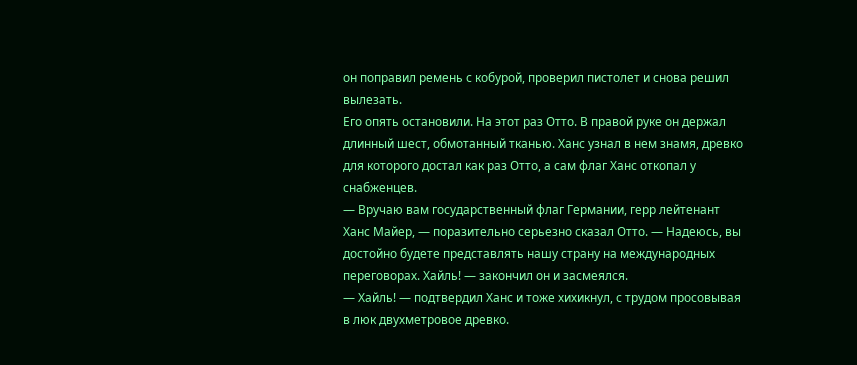он поправил ремень с кобурой, проверил пистолет и снова решил вылезать.
Его опять остановили. На этот раз Отто. В правой руке он держал длинный шест, обмотанный тканью. Ханс узнал в нем знамя, древко для которого достал как раз Отто, а сам флаг Ханс откопал у снабженцев.
— Вручаю вам государственный флаг Германии, герр лейтенант Ханс Майер, — поразительно серьезно сказал Отто. — Надеюсь, вы достойно будете представлять нашу страну на международных переговорах. Хайль! — закончил он и засмеялся.
— Хайль! — подтвердил Ханс и тоже хихикнул, с трудом просовывая в люк двухметровое древко.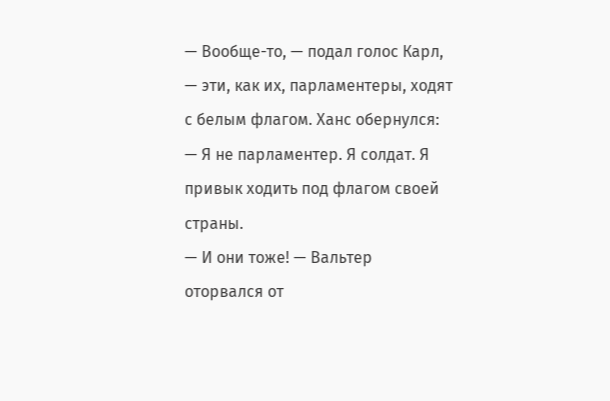— Вообще-то, — подал голос Карл, — эти, как их, парламентеры, ходят с белым флагом. Ханс обернулся:
— Я не парламентер. Я солдат. Я привык ходить под флагом своей страны.
— И они тоже! — Вальтер оторвался от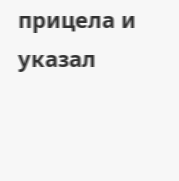прицела и указал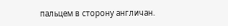пальцем в сторону англичан.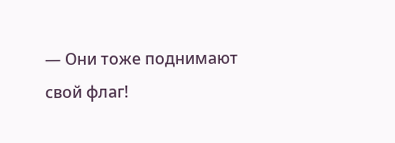— Они тоже поднимают свой флаг!